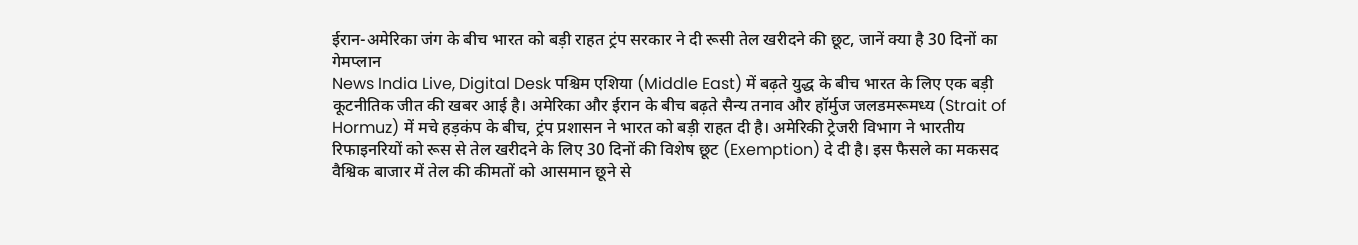ईरान-अमेरिका जंग के बीच भारत को बड़ी राहत ट्रंप सरकार ने दी रूसी तेल खरीदने की छूट, जानें क्या है 30 दिनों का गेमप्लान
News India Live, Digital Desk पश्चिम एशिया (Middle East) में बढ़ते युद्ध के बीच भारत के लिए एक बड़ी कूटनीतिक जीत की खबर आई है। अमेरिका और ईरान के बीच बढ़ते सैन्य तनाव और हॉर्मुज जलडमरूमध्य (Strait of Hormuz) में मचे हड़कंप के बीच, ट्रंप प्रशासन ने भारत को बड़ी राहत दी है। अमेरिकी ट्रेजरी विभाग ने भारतीय रिफाइनरियों को रूस से तेल खरीदने के लिए 30 दिनों की विशेष छूट (Exemption) दे दी है। इस फैसले का मकसद वैश्विक बाजार में तेल की कीमतों को आसमान छूने से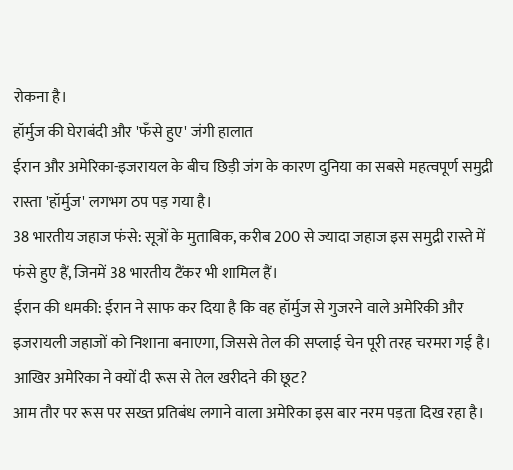रोकना है।
हॉर्मुज की घेराबंदी और 'फँसे हुए' जंगी हालात
ईरान और अमेरिका-इजरायल के बीच छिड़ी जंग के कारण दुनिया का सबसे महत्वपूर्ण समुद्री रास्ता 'हॉर्मुज' लगभग ठप पड़ गया है।
38 भारतीय जहाज फंसे: सूत्रों के मुताबिक, करीब 200 से ज्यादा जहाज इस समुद्री रास्ते में फंसे हुए हैं, जिनमें 38 भारतीय टैंकर भी शामिल हैं।
ईरान की धमकी: ईरान ने साफ कर दिया है कि वह हॉर्मुज से गुजरने वाले अमेरिकी और इजरायली जहाजों को निशाना बनाएगा, जिससे तेल की सप्लाई चेन पूरी तरह चरमरा गई है।
आखिर अमेरिका ने क्यों दी रूस से तेल खरीदने की छूट?
आम तौर पर रूस पर सख्त प्रतिबंध लगाने वाला अमेरिका इस बार नरम पड़ता दिख रहा है।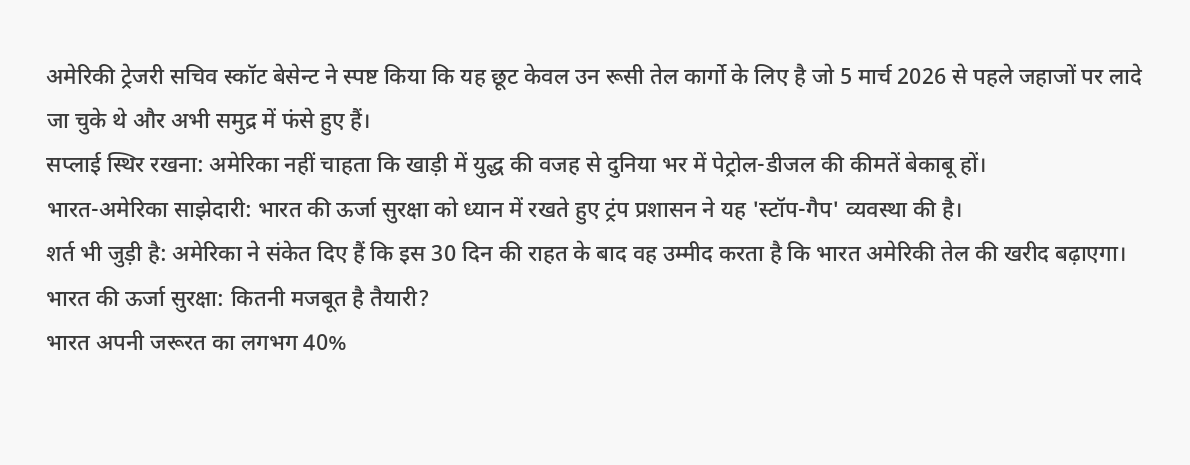अमेरिकी ट्रेजरी सचिव स्कॉट बेसेन्ट ने स्पष्ट किया कि यह छूट केवल उन रूसी तेल कार्गो के लिए है जो 5 मार्च 2026 से पहले जहाजों पर लादे जा चुके थे और अभी समुद्र में फंसे हुए हैं।
सप्लाई स्थिर रखना: अमेरिका नहीं चाहता कि खाड़ी में युद्ध की वजह से दुनिया भर में पेट्रोल-डीजल की कीमतें बेकाबू हों।
भारत-अमेरिका साझेदारी: भारत की ऊर्जा सुरक्षा को ध्यान में रखते हुए ट्रंप प्रशासन ने यह 'स्टॉप-गैप' व्यवस्था की है।
शर्त भी जुड़ी है: अमेरिका ने संकेत दिए हैं कि इस 30 दिन की राहत के बाद वह उम्मीद करता है कि भारत अमेरिकी तेल की खरीद बढ़ाएगा।
भारत की ऊर्जा सुरक्षा: कितनी मजबूत है तैयारी?
भारत अपनी जरूरत का लगभग 40%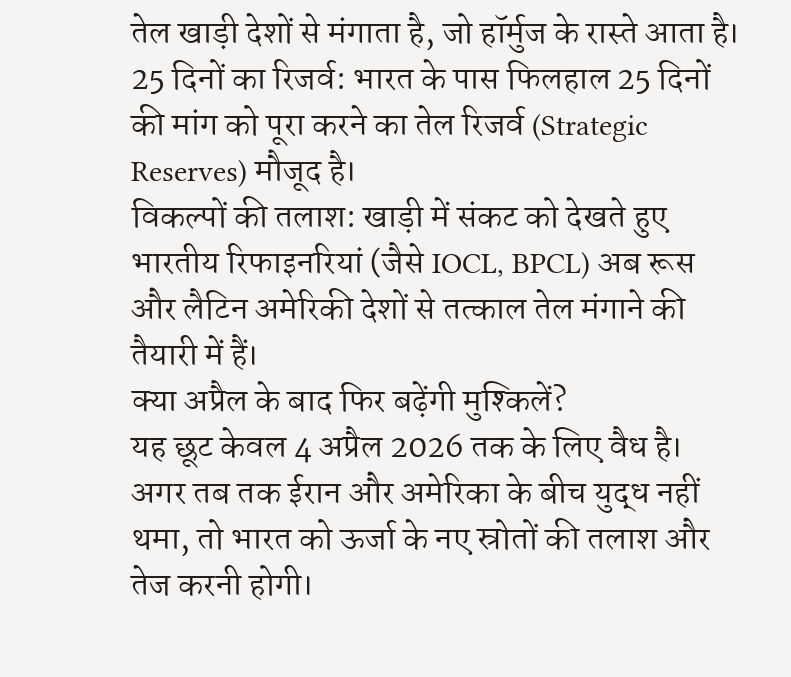तेल खाड़ी देशों से मंगाता है, जो हॉर्मुज के रास्ते आता है।
25 दिनों का रिजर्व: भारत के पास फिलहाल 25 दिनों की मांग को पूरा करने का तेल रिजर्व (Strategic Reserves) मौजूद है।
विकल्पों की तलाश: खाड़ी में संकट को देखते हुए भारतीय रिफाइनरियां (जैसे IOCL, BPCL) अब रूस और लैटिन अमेरिकी देशों से तत्काल तेल मंगाने की तैयारी में हैं।
क्या अप्रैल के बाद फिर बढ़ेंगी मुश्किलें?
यह छूट केवल 4 अप्रैल 2026 तक के लिए वैध है। अगर तब तक ईरान और अमेरिका के बीच युद्ध नहीं थमा, तो भारत को ऊर्जा के नए स्रोतों की तलाश और तेज करनी होगी।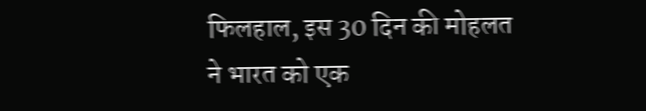फिलहाल, इस 30 दिन की मोहलत ने भारत को एक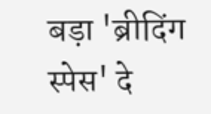बड़ा 'ब्रीदिंग स्पेस' दे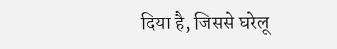दिया है, जिससे घरेलू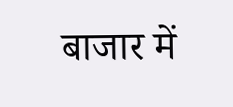बाजार में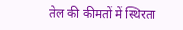तेल की कीमतों में स्थिरता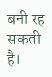बनी रह सकती है।